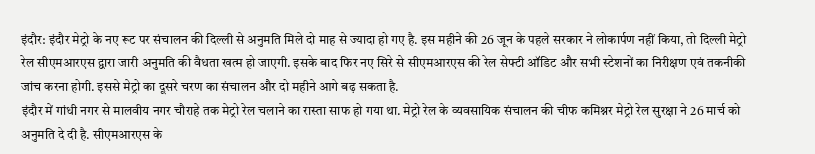इंदौर: इंदौर मेट्रो के नए रूट पर संचालन की दिल्ली से अनुमति मिले दो माह से ज्यादा हो गए है. इस महीने की 26 जून के पहले सरकार ने लोकार्पण नहीं किया, तो दिल्ली मेट्रो रेल सीएमआरएस द्वारा जारी अनुमति की वैधता खत्म हो जाएगी. इसके बाद फिर नए सिरे से सीएमआरएस की रेल सेफ्टी ऑडिट और सभी स्टेशनों का निरीक्षण एवं तकनीकी जांच करना होगी. इससे मेट्रो का दूसरे चरण का संचालन और दो महीने आगे बढ़ सकता है.
इंदौर में गांधी नगर से मालवीय नगर चौराहे तक मेट्रो रेल चलाने का रास्ता साफ हो गया था. मेट्रो रेल के व्यवसायिक संचालन की चीफ कमिश्नर मेट्रो रेल सुरक्षा ने 26 मार्च को अनुमति दे दी है. सीएमआरएस के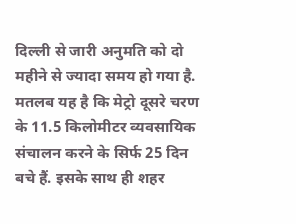दिल्ली से जारी अनुमति को दो महीने से ज्यादा समय हो गया है. मतलब यह है कि मेट्रो दूसरे चरण के 11.5 किलोमीटर व्यवसायिक संचालन करने के सिर्फ 25 दिन बचे हैं. इसके साथ ही शहर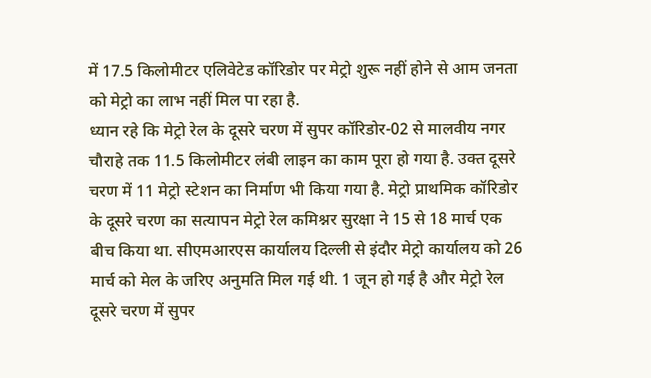में 17.5 किलोमीटर एलिवेटेड कॉरिडोर पर मेट्रो शुरू नहीं होने से आम जनता को मेट्रो का लाभ नहीं मिल पा रहा है.
ध्यान रहे कि मेट्रो रेल के दूसरे चरण में सुपर कॉरिडोर-02 से मालवीय नगर चौराहे तक 11.5 किलोमीटर लंबी लाइन का काम पूरा हो गया है. उक्त दूसरे चरण में 11 मेट्रो स्टेशन का निर्माण भी किया गया है. मेट्रो प्राथमिक कॉरिडोर के दूसरे चरण का सत्यापन मेट्रो रेल कमिश्नर सुरक्षा ने 15 से 18 मार्च एक बीच किया था. सीएमआरएस कार्यालय दिल्ली से इंदौर मेट्रो कार्यालय को 26 मार्च को मेल के जरिए अनुमति मिल गई थी. 1 जून हो गई है और मेट्रो रेल दूसरे चरण में सुपर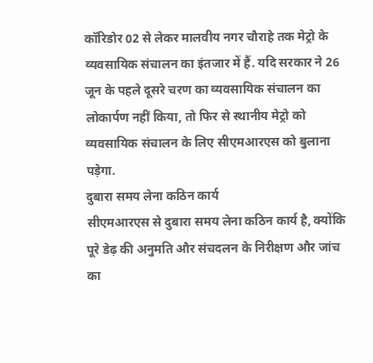कॉरिडोर 02 से लेकर मालवीय नगर चौराहे तक मेट्रो के व्यवसायिक संचालन का इंतजार में हैं. यदि सरकार ने 26 जून के पहले दूसरे चरण का व्यवसायिक संचालन का लोकार्पण नहीं किया, तो फिर से स्थानीय मेट्रो को व्यवसायिक संचालन के लिए सीएमआरएस को बुलाना पड़ेगा.
दुबारा समय लेना कठिन कार्य
सीएमआरएस से दुबारा समय लेना कठिन कार्य है, क्योंकि पूरे डेढ़ की अनुमति और संचदलन के निरीक्षण और जांच का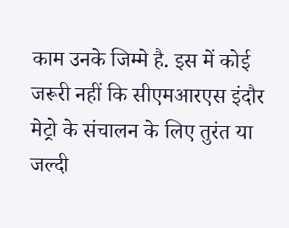काम उनके जिम्मे है. इस में कोई जरूरी नहीं कि सीएमआरएस इंदौर मेट्रो के संचालन के लिए तुरंत या जल्दी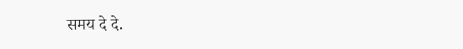समय दे दे.